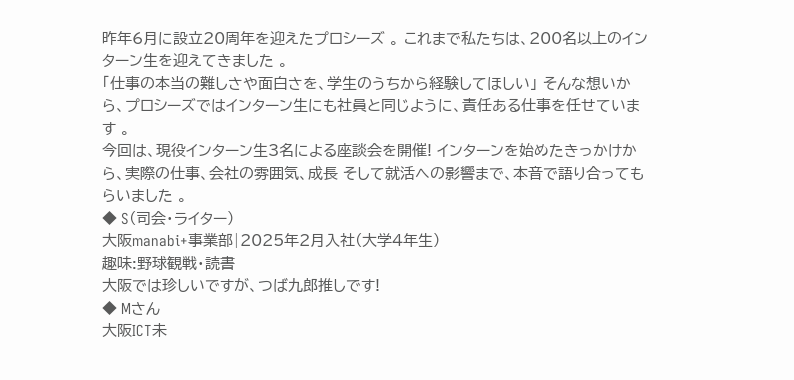昨年6月に設立20周年を迎えたプロシーズ 。 これまで私たちは、200名以上のインターン生を迎えてきました 。
「仕事の本当の難しさや面白さを、学生のうちから経験してほしい」 そんな想いから、プロシーズではインターン生にも社員と同じように、責任ある仕事を任せています 。
今回は、現役インターン生3名による座談会を開催! インターンを始めたきっかけから、実際の仕事、会社の雰囲気、成長 そして就活への影響まで、本音で語り合ってもらいました 。
◆ S(司会・ライター)
大阪manabi+事業部|2025年2月入社(大学4年生)
趣味:野球観戦・読書
大阪では珍しいですが、つば九郎推しです!
◆ Mさん
大阪ICT未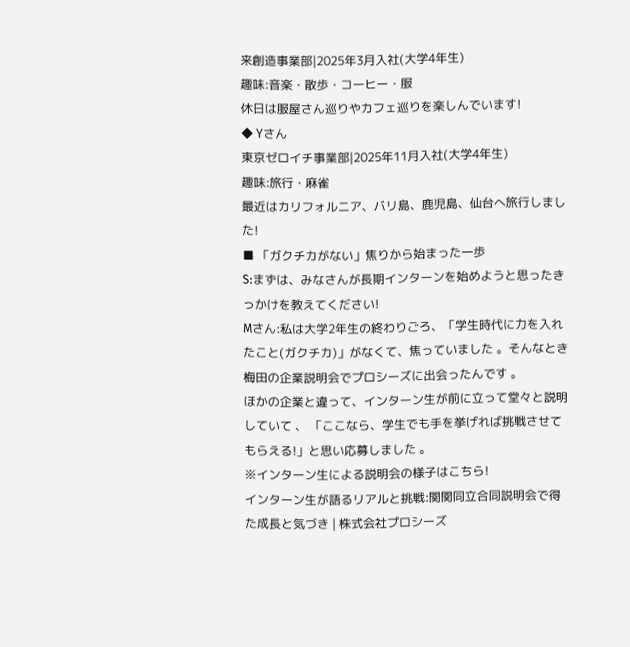来創造事業部|2025年3月入社(大学4年生)
趣味:音楽・散歩・コーヒー・服
休日は服屋さん巡りやカフェ巡りを楽しんでいます!
◆ Yさん
東京ゼロイチ事業部|2025年11月入社(大学4年生)
趣味:旅行・麻雀
最近はカリフォルニア、バリ島、鹿児島、仙台へ旅行しました!
■ 「ガクチカがない」焦りから始まった一歩
S:まずは、みなさんが長期インターンを始めようと思ったきっかけを教えてください!
Mさん:私は大学2年生の終わりごろ、「学生時代に力を入れたこと(ガクチカ)」がなくて、焦っていました 。そんなとき梅田の企業説明会でプロシーズに出会ったんです 。
ほかの企業と違って、インターン生が前に立って堂々と説明していて 、 「ここなら、学生でも手を挙げれば挑戦させてもらえる!」と思い応募しました 。
※インターン生による説明会の様子はこちら!
インターン生が語るリアルと挑戦:関関同立合同説明会で得た成長と気づき | 株式会社プロシーズ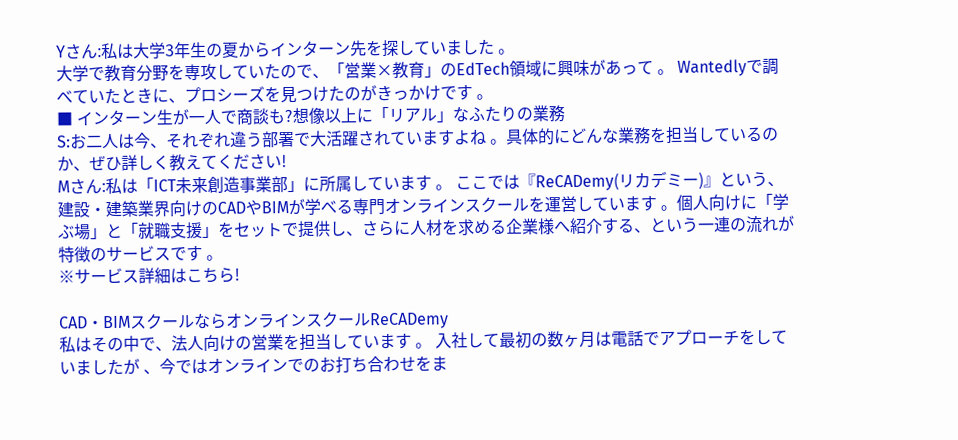Yさん:私は大学3年生の夏からインターン先を探していました 。
大学で教育分野を専攻していたので、「営業×教育」のEdTech領域に興味があって 。 Wantedlyで調べていたときに、プロシーズを見つけたのがきっかけです 。
■ インターン生が一人で商談も?想像以上に「リアル」なふたりの業務
S:お二人は今、それぞれ違う部署で大活躍されていますよね 。具体的にどんな業務を担当しているのか、ぜひ詳しく教えてください!
Mさん:私は「ICT未来創造事業部」に所属しています 。 ここでは『ReCADemy(リカデミー)』という、建設・建築業界向けのCADやBIMが学べる専門オンラインスクールを運営しています 。個人向けに「学ぶ場」と「就職支援」をセットで提供し、さらに人材を求める企業様へ紹介する、という一連の流れが特徴のサービスです 。
※サービス詳細はこちら!

CAD・BIMスクールならオンラインスクールReCADemy
私はその中で、法人向けの営業を担当しています 。 入社して最初の数ヶ月は電話でアプローチをしていましたが 、今ではオンラインでのお打ち合わせをま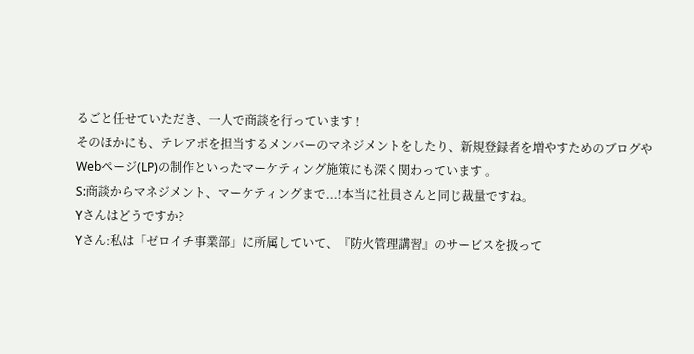るごと任せていただき、一人で商談を行っています !
そのほかにも、テレアポを担当するメンバーのマネジメントをしたり、新規登録者を増やすためのブログやWebページ(LP)の制作といったマーケティング施策にも深く関わっています 。
S:商談からマネジメント、マーケティングまで...!本当に社員さんと同じ裁量ですね。
Yさんはどうですか?
Yさん:私は「ゼロイチ事業部」に所属していて、『防火管理講習』のサービスを扱って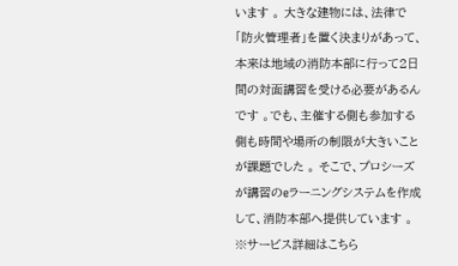います 。 大きな建物には、法律で「防火管理者」を置く決まりがあって、本来は地域の消防本部に行って2日間の対面講習を受ける必要があるんです 。でも、主催する側も参加する側も時間や場所の制限が大きいことが課題でした 。 そこで、プロシーズが講習のeラーニングシステムを作成して、消防本部へ提供しています 。
※サービス詳細はこちら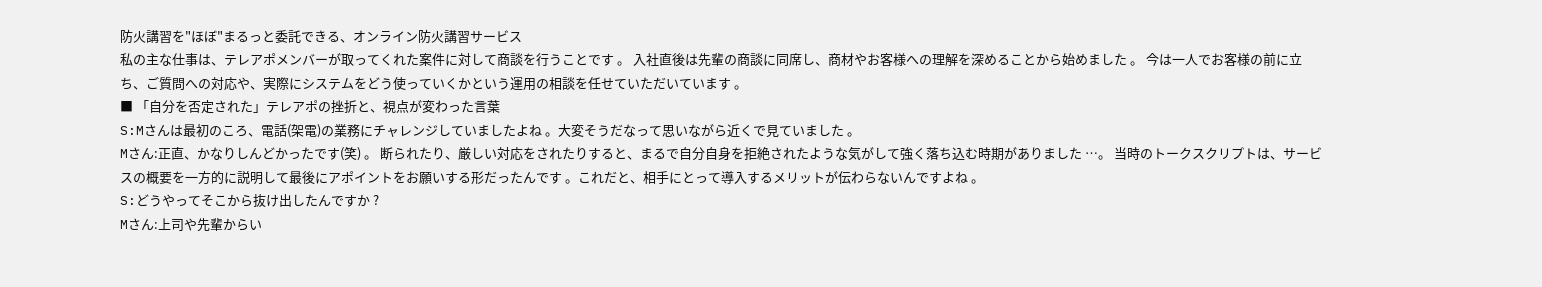防火講習を"ほぼ"まるっと委託できる、オンライン防火講習サービス
私の主な仕事は、テレアポメンバーが取ってくれた案件に対して商談を行うことです 。 入社直後は先輩の商談に同席し、商材やお客様への理解を深めることから始めました 。 今は一人でお客様の前に立ち、ご質問への対応や、実際にシステムをどう使っていくかという運用の相談を任せていただいています 。
■ 「自分を否定された」テレアポの挫折と、視点が変わった言葉
S:Mさんは最初のころ、電話(架電)の業務にチャレンジしていましたよね 。大変そうだなって思いながら近くで見ていました 。
Mさん:正直、かなりしんどかったです(笑) 。 断られたり、厳しい対応をされたりすると、まるで自分自身を拒絶されたような気がして強く落ち込む時期がありました …。 当時のトークスクリプトは、サービスの概要を一方的に説明して最後にアポイントをお願いする形だったんです 。これだと、相手にとって導入するメリットが伝わらないんですよね 。
S:どうやってそこから抜け出したんですか ?
Mさん:上司や先輩からい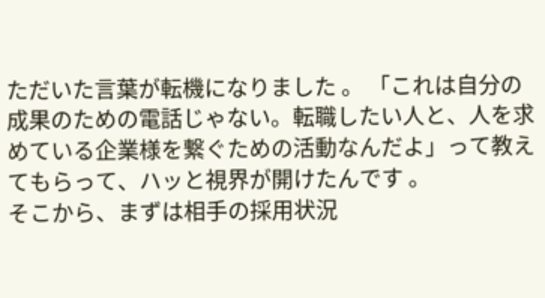ただいた言葉が転機になりました 。 「これは自分の成果のための電話じゃない。転職したい人と、人を求めている企業様を繋ぐための活動なんだよ」って教えてもらって、ハッと視界が開けたんです 。
そこから、まずは相手の採用状況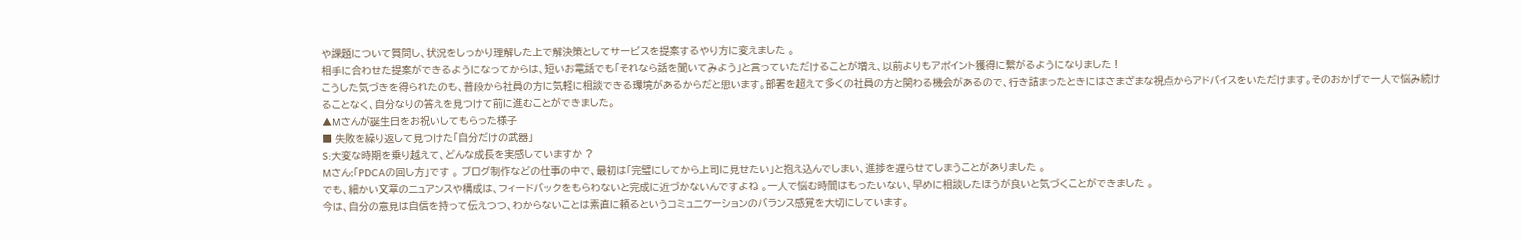や課題について質問し、状況をしっかり理解した上で解決策としてサービスを提案するやり方に変えました 。
相手に合わせた提案ができるようになってからは、短いお電話でも「それなら話を聞いてみよう」と言っていただけることが増え、以前よりもアポイント獲得に繋がるようになりました !
こうした気づきを得られたのも、普段から社員の方に気軽に相談できる環境があるからだと思います。部署を超えて多くの社員の方と関わる機会があるので、行き詰まったときにはさまざまな視点からアドバイスをいただけます。そのおかげで一人で悩み続けることなく、自分なりの答えを見つけて前に進むことができました。
▲Mさんが誕生日をお祝いしてもらった様子
■ 失敗を繰り返して見つけた「自分だけの武器」
S:大変な時期を乗り越えて、どんな成長を実感していますか ?
Mさん:「PDCAの回し方」です 。 ブログ制作などの仕事の中で、最初は「完璧にしてから上司に見せたい」と抱え込んでしまい、進捗を遅らせてしまうことがありました 。
でも、細かい文章のニュアンスや構成は、フィードバックをもらわないと完成に近づかないんですよね 。一人で悩む時間はもったいない、早めに相談したほうが良いと気づくことができました 。
今は、自分の意見は自信を持って伝えつつ、わからないことは素直に頼るというコミュニケーションのバランス感覚を大切にしています。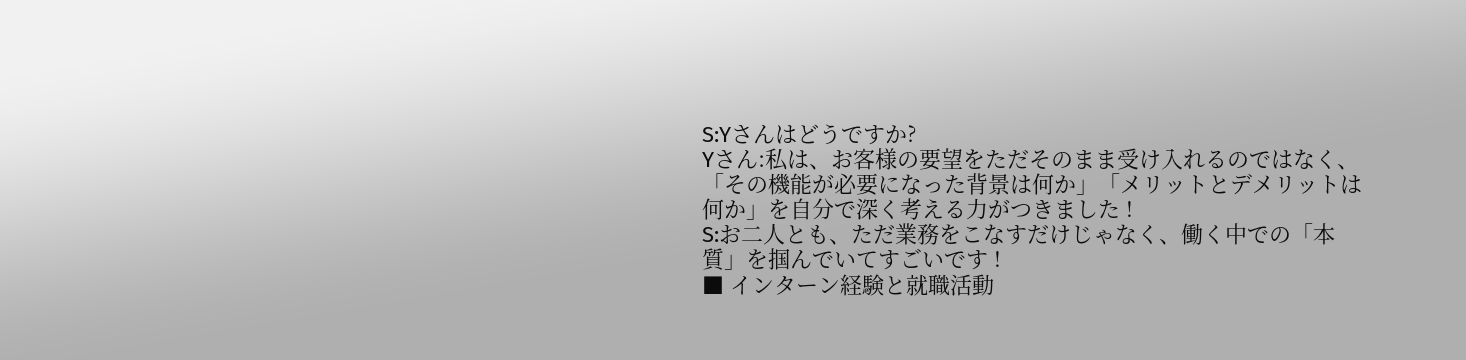S:Yさんはどうですか?
Yさん:私は、お客様の要望をただそのまま受け入れるのではなく、
「その機能が必要になった背景は何か」「メリットとデメリットは何か」を自分で深く考える力がつきました !
S:お二人とも、ただ業務をこなすだけじゃなく、働く中での「本質」を掴んでいてすごいです !
■ インターン経験と就職活動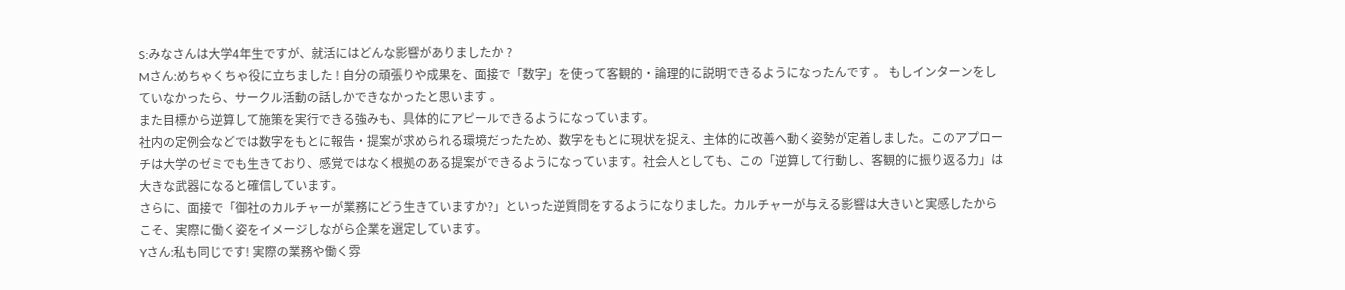S:みなさんは大学4年生ですが、就活にはどんな影響がありましたか ?
Mさん:めちゃくちゃ役に立ちました ! 自分の頑張りや成果を、面接で「数字」を使って客観的・論理的に説明できるようになったんです 。 もしインターンをしていなかったら、サークル活動の話しかできなかったと思います 。
また目標から逆算して施策を実行できる強みも、具体的にアピールできるようになっています。
社内の定例会などでは数字をもとに報告・提案が求められる環境だったため、数字をもとに現状を捉え、主体的に改善へ動く姿勢が定着しました。このアプローチは大学のゼミでも生きており、感覚ではなく根拠のある提案ができるようになっています。社会人としても、この「逆算して行動し、客観的に振り返る力」は大きな武器になると確信しています。
さらに、面接で「御社のカルチャーが業務にどう生きていますか?」といった逆質問をするようになりました。カルチャーが与える影響は大きいと実感したからこそ、実際に働く姿をイメージしながら企業を選定しています。
Yさん:私も同じです! 実際の業務や働く雰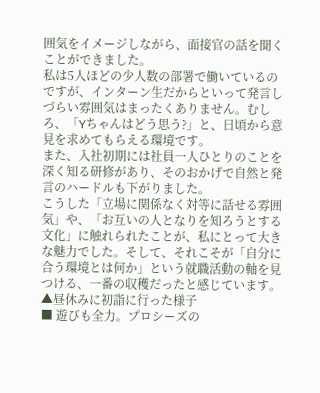囲気をイメージしながら、面接官の話を聞くことができました。
私は5人ほどの少人数の部署で働いているのですが、インターン生だからといって発言しづらい雰囲気はまったくありません。むしろ、「Yちゃんはどう思う?」と、日頃から意見を求めてもらえる環境です。
また、入社初期には社員一人ひとりのことを深く知る研修があり、そのおかげで自然と発言のハードルも下がりました。
こうした「立場に関係なく対等に話せる雰囲気」や、「お互いの人となりを知ろうとする文化」に触れられたことが、私にとって大きな魅力でした。そして、それこそが「自分に合う環境とは何か」という就職活動の軸を見つける、一番の収穫だったと感じています。
▲昼休みに初詣に行った様子
■ 遊びも全力。プロシーズの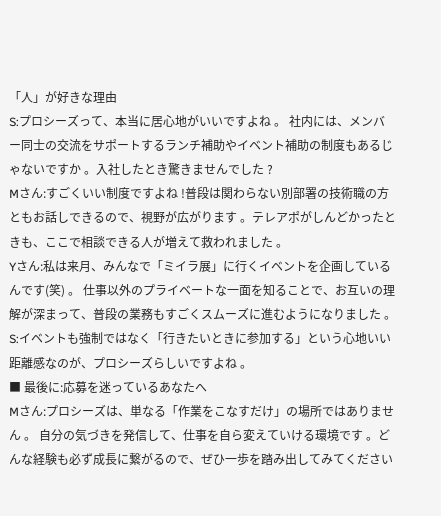「人」が好きな理由
S:プロシーズって、本当に居心地がいいですよね 。 社内には、メンバー同士の交流をサポートするランチ補助やイベント補助の制度もあるじゃないですか 。入社したとき驚きませんでした ?
Mさん:すごくいい制度ですよね !普段は関わらない別部署の技術職の方ともお話しできるので、視野が広がります 。テレアポがしんどかったときも、ここで相談できる人が増えて救われました 。
Yさん:私は来月、みんなで「ミイラ展」に行くイベントを企画しているんです(笑) 。 仕事以外のプライベートな一面を知ることで、お互いの理解が深まって、普段の業務もすごくスムーズに進むようになりました 。
S:イベントも強制ではなく「行きたいときに参加する」という心地いい距離感なのが、プロシーズらしいですよね 。
■ 最後に:応募を迷っているあなたへ
Mさん:プロシーズは、単なる「作業をこなすだけ」の場所ではありません 。 自分の気づきを発信して、仕事を自ら変えていける環境です 。どんな経験も必ず成長に繋がるので、ぜひ一歩を踏み出してみてください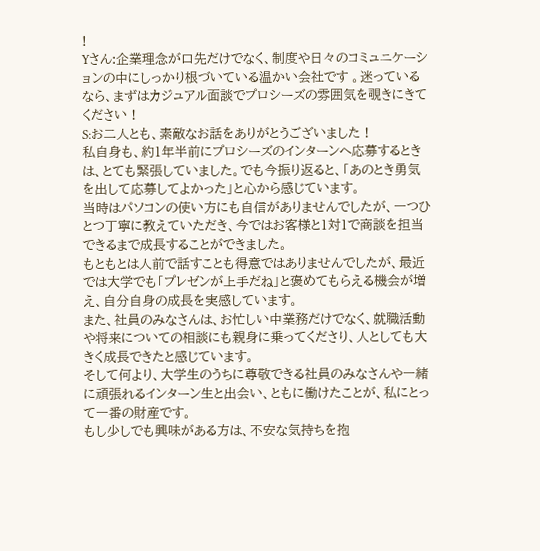!
Yさん:企業理念が口先だけでなく、制度や日々のコミュニケーションの中にしっかり根づいている温かい会社です 。迷っているなら、まずはカジュアル面談でプロシーズの雰囲気を覗きにきてください !
S:お二人とも、素敵なお話をありがとうございました !
私自身も、約1年半前にプロシーズのインターンへ応募するときは、とても緊張していました。でも今振り返ると、「あのとき勇気を出して応募してよかった」と心から感じています。
当時はパソコンの使い方にも自信がありませんでしたが、一つひとつ丁寧に教えていただき、今ではお客様と1対1で商談を担当できるまで成長することができました。
もともとは人前で話すことも得意ではありませんでしたが、最近では大学でも「プレゼンが上手だね」と褒めてもらえる機会が増え、自分自身の成長を実感しています。
また、社員のみなさんは、お忙しい中業務だけでなく、就職活動や将来についての相談にも親身に乗ってくださり、人としても大きく成長できたと感じています。
そして何より、大学生のうちに尊敬できる社員のみなさんや一緒に頑張れるインターン生と出会い、ともに働けたことが、私にとって一番の財産です。
もし少しでも興味がある方は、不安な気持ちを抱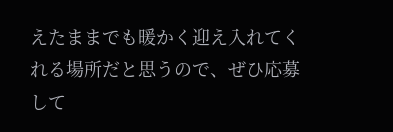えたままでも暖かく迎え入れてくれる場所だと思うので、ぜひ応募して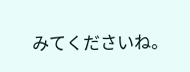みてくださいね。